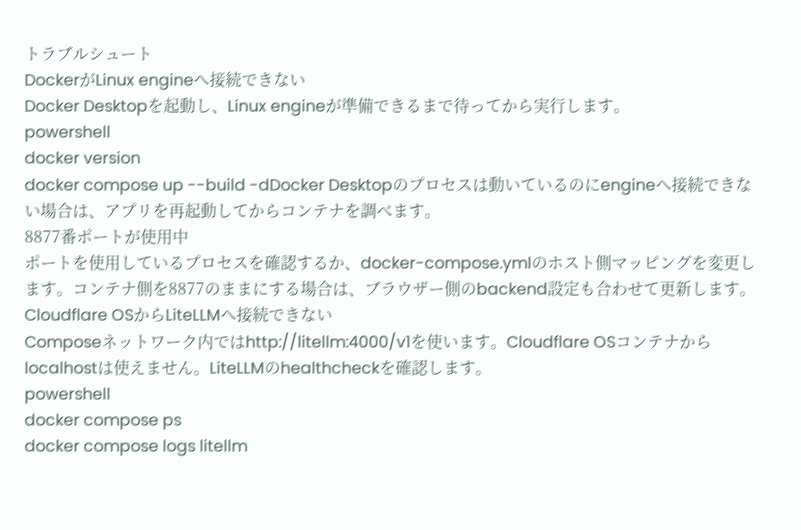トラブルシュート
DockerがLinux engineへ接続できない
Docker Desktopを起動し、Linux engineが準備できるまで待ってから実行します。
powershell
docker version
docker compose up --build -dDocker Desktopのプロセスは動いているのにengineへ接続できない場合は、アプリを再起動してからコンテナを調べます。
8877番ポートが使用中
ポートを使用しているプロセスを確認するか、docker-compose.ymlのホスト側マッピングを変更します。コンテナ側を8877のままにする場合は、ブラウザー側のbackend設定も合わせて更新します。
Cloudflare OSからLiteLLMへ接続できない
Composeネットワーク内ではhttp://litellm:4000/v1を使います。Cloudflare OSコンテナからlocalhostは使えません。LiteLLMのhealthcheckを確認します。
powershell
docker compose ps
docker compose logs litellm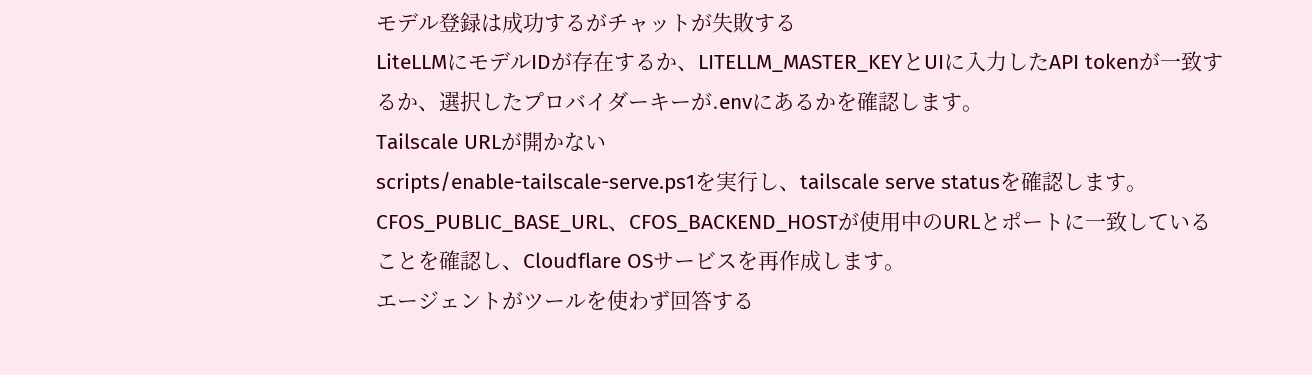モデル登録は成功するがチャットが失敗する
LiteLLMにモデルIDが存在するか、LITELLM_MASTER_KEYとUIに入力したAPI tokenが一致するか、選択したプロバイダーキーが.envにあるかを確認します。
Tailscale URLが開かない
scripts/enable-tailscale-serve.ps1を実行し、tailscale serve statusを確認します。CFOS_PUBLIC_BASE_URL、CFOS_BACKEND_HOSTが使用中のURLとポートに一致していることを確認し、Cloudflare OSサービスを再作成します。
エージェントがツールを使わず回答する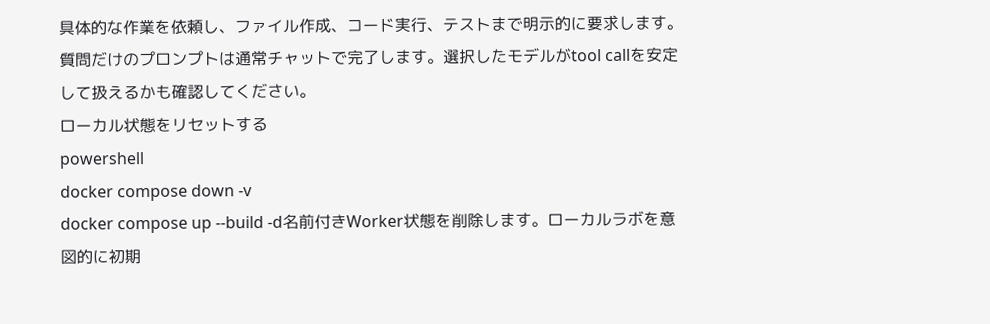具体的な作業を依頼し、ファイル作成、コード実行、テストまで明示的に要求します。質問だけのプロンプトは通常チャットで完了します。選択したモデルがtool callを安定して扱えるかも確認してください。
ローカル状態をリセットする
powershell
docker compose down -v
docker compose up --build -d名前付きWorker状態を削除します。ローカルラボを意図的に初期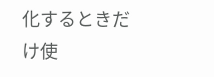化するときだけ使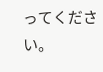ってください。